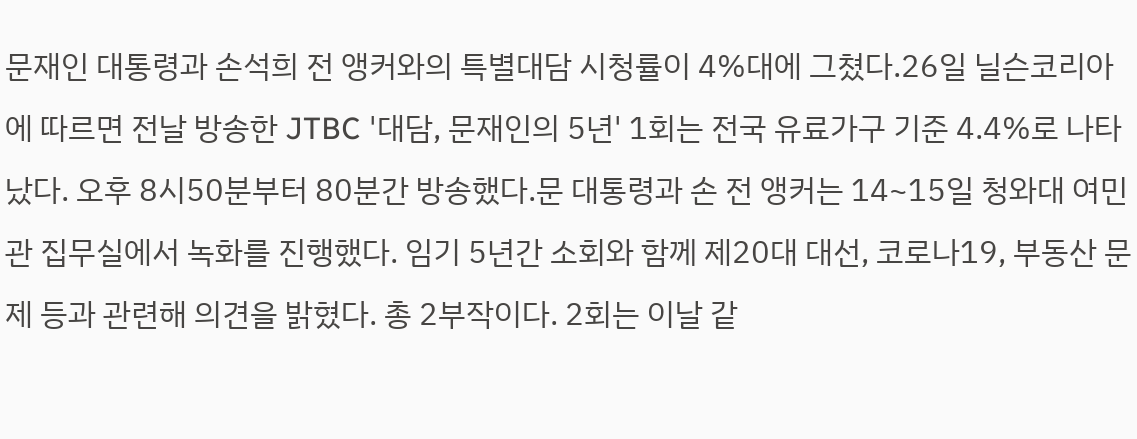문재인 대통령과 손석희 전 앵커와의 특별대담 시청률이 4%대에 그쳤다.26일 닐슨코리아에 따르면 전날 방송한 JTBC '대담, 문재인의 5년' 1회는 전국 유료가구 기준 4.4%로 나타났다. 오후 8시50분부터 80분간 방송했다.문 대통령과 손 전 앵커는 14~15일 청와대 여민관 집무실에서 녹화를 진행했다. 임기 5년간 소회와 함께 제20대 대선, 코로나19, 부동산 문제 등과 관련해 의견을 밝혔다. 총 2부작이다. 2회는 이날 같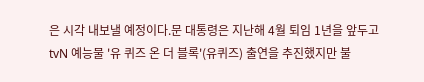은 시각 내보낼 예정이다.문 대통령은 지난해 4월 퇴임 1년을 앞두고 tvN 예능물 '유 퀴즈 온 더 블록'(유퀴즈) 출연을 추진했지만 불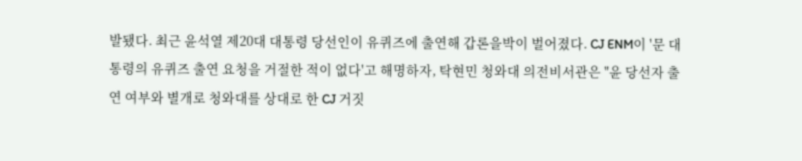발됐다. 최근 윤석열 제20대 대통령 당선인이 유퀴즈에 출연해 갑론을박이 벌어졌다. CJ ENM이 '문 대통령의 유퀴즈 출연 요청을 거절한 적이 없다'고 해명하자, 탁현민 청와대 의전비서관은 "윤 당선자 출연 여부와 별개로 청와대를 상대로 한 CJ 거짓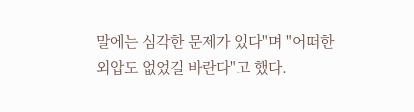말에는 심각한 문제가 있다"며 "어떠한 외압도 없었길 바란다"고 했다.